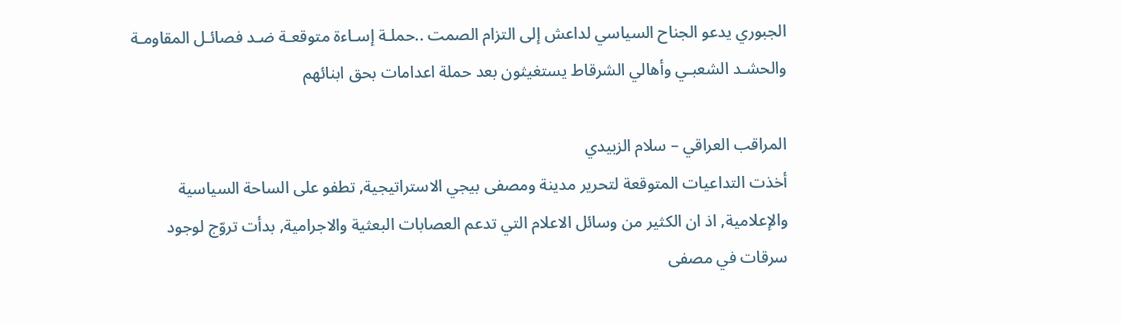الجبوري يدعو الجناح السياسي لداعش إلى التزام الصمت ..حملـة إسـاءة متوقعـة ضـد فصائـل المقاومـة والحشـد الشعبـي وأهالي الشرقاط يستغيثون بعد حملة اعدامات بحق ابنائهم

المراقب العراقي – سلام الزبيدي
أخذت التداعيات المتوقعة لتحرير مدينة ومصفى بيجي الاستراتيجية, تطفو على الساحة السياسية والإعلامية, اذ ان الكثير من وسائل الاعلام التي تدعم العصابات البعثية والاجرامية, بدأت تروّج لوجود سرقات في مصفى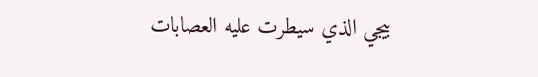بيجي الذي سيطرت عليه العصابات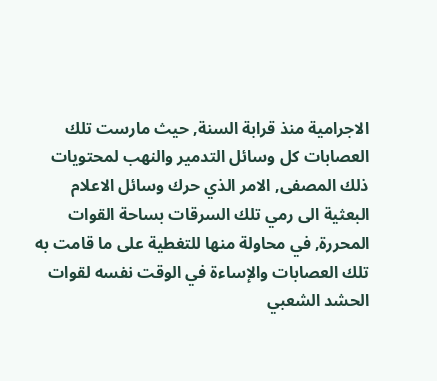الاجرامية منذ قرابة السنة, حيث مارست تلك العصابات كل وسائل التدمير والنهب لمحتويات ذلك المصفى, الامر الذي حرك وسائل الاعلام البعثية الى رمي تلك السرقات بساحة القوات المحررة, في محاولة منها للتغطية على ما قامت به تلك العصابات والإساءة في الوقت نفسه لقوات الحشد الشعبي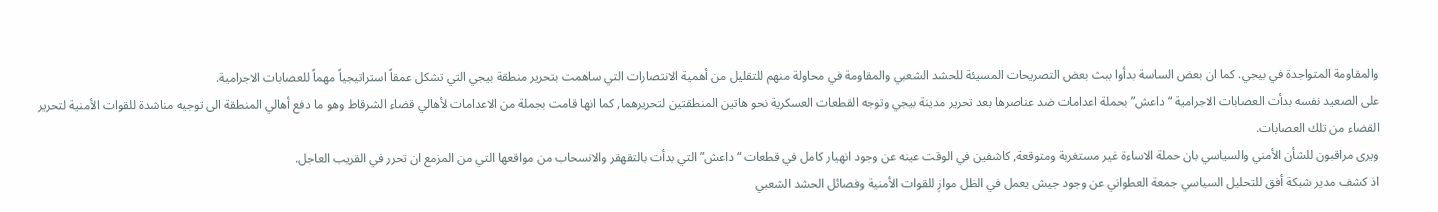والمقاومة المتواجدة في بيجي. كما ان بعض الساسة بدأوا ببث بعض التصريحات المسيئة للحشد الشعبي والمقاومة في محاولة منهم للتقليل من أهمية الانتصارات التي ساهمت بتحرير منطقة بيجي التي تشكل عمقاً استراتيجياً مهماً للعصابات الاجرامية.
على الصعيد نفسه بدأت العصابات الاجرامية “داعش” بحملة اعدامات ضد عناصرها بعد تحرير مدينة بيجي وتوجه القطعات العسكرية نحو هاتين المنطقتين لتحريرهما, كما انها قامت بجملة من الاعدامات لأهالي قضاء الشرقاط وهو ما دفع أهالي المنطقة الى توجيه مناشدة للقوات الأمنية لتحرير القضاء من تلك العصابات.
ويرى مراقبون للشأن الأمني والسياسي بان حملة الاساءة غير مستغربة ومتوقعة, كاشفين في الوقت عينه عن وجود انهيار كامل في قطعات “داعش” التي بدأت بالتقهقر والانسحاب من مواقعها التي من المزمع ان تحرر في القريب العاجل.
اذ كشف مدير شبكة أفق للتحليل السياسي جمعة العطواني عن وجود جيش يعمل في الظل موازِ للقوات الأمنية وفصائل الحشد الشعبي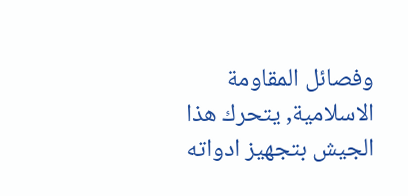وفصائل المقاومة الاسلامية, يتحرك هذا الجيش بتجهيز ادواته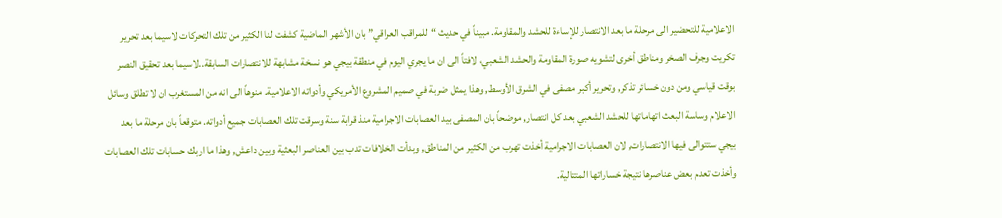الاعلامية للتحضير الى مرحلة ما بعد الانتصار للإساءة للحشد والمقاومة. مبيناً في حديث “للمراقب العراقي” بان الأشهر الماضية كشفت لنا الكثير من تلك التحركات لاسيما بعد تحرير تكريت وجرف الصخر ومناطق أخرى لتشويه صورة المقاومة والحشد الشعبي، لافتاً الى ان ما يجري اليوم في منطقة بيجي هو نسخة مشابهة للانتصارات السابقة..لاسيما بعد تحقيق النصر بوقت قياسي ومن دون خسائر تذكر, وتحرير أكبر مصفى في الشرق الأوسط, وهذا يمثل ضربة في صميم المشروع الأمريكي وأدواته الاعلامية. منوهاً الى انه من المستغرب ان لا تطلق وسائل الاعلام وساسة البعث اتهاماتها للحشد الشعبي بعد كل انتصار, موضحاً بان المصفى بيد العصابات الاجرامية منذ قرابة سنة وسرقت تلك العصابات جميع أدواته. متوقعاً بان مرحلة ما بعد بيجي ستتوالى فيها الانتصارات, لان العصابات الاجرامية أخذت تهرب من الكثير من المناطق, وبدأت الخلافات تدب بين العناصر البعثية وبين داعش, وهذا ما اربك حسابات تلك العصابات وأخذت تعدم بعض عناصرها نتيجة خساراتها المتتالية.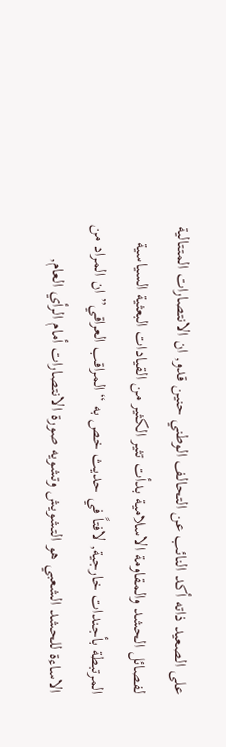على الصعيد ذاته أكد النائب عن التحالف الوطني حنين قدو, ان الانتصارات المتتالية لفصائل الحشد والمقاومة الاسلامية بدأت تثير الكثير من القيادات البعثية السياسية المرتبطة بأجندات خارجية, لافتاً في حديث خص به “المراقب العراقي” ان المراد من الاساءة للحشد الشعبي هو التشويش وتشويه صورة الانتصارات أمام الرأي العام,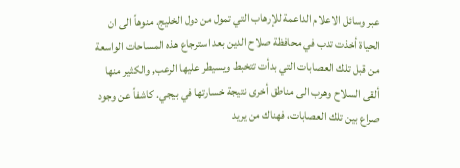عبر وسائل الاعلام الداعمة للإرهاب التي تمول من دول الخليج. منوهاً الى ان الحياة أخذت تدب في محافظة صلاح الدين بعد استرجاع هذه المساحات الواسعة من قبل تلك العصابات التي بدأت تتخبط ويسيطر عليها الرعب, والكثير منها ألقى السلاح وهرب الى مناطق أخرى نتيجة خسارتها في بيجي. كاشفاً عن وجود صراع بين تلك العصابات، فهناك من يريد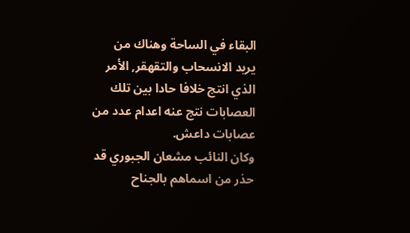البقاء في الساحة وهناك من يريد الانسحاب والتقهقر, الأمر الذي انتج خلافا حادا بين تلك العصابات نتج عنه اعدام عدد من عصابات داعش.
وكان النائب مشعان الجبوري قد حذر من اسماهم بالجناح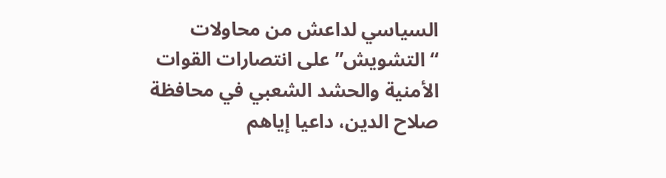السياسي لداعش من محاولات “التشويش” على انتصارات القوات الأمنية والحشد الشعبي في محافظة صلاح الدين، داعيا إياهم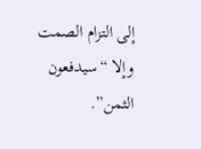إلى التزام الصمت وإلا “سيدفعون الثمن”.